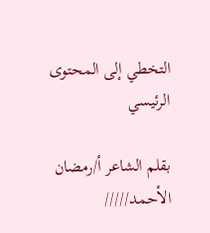التخطي إلى المحتوى الرئيسي

بقلم الشاعر أ/رمضان الأحمد/////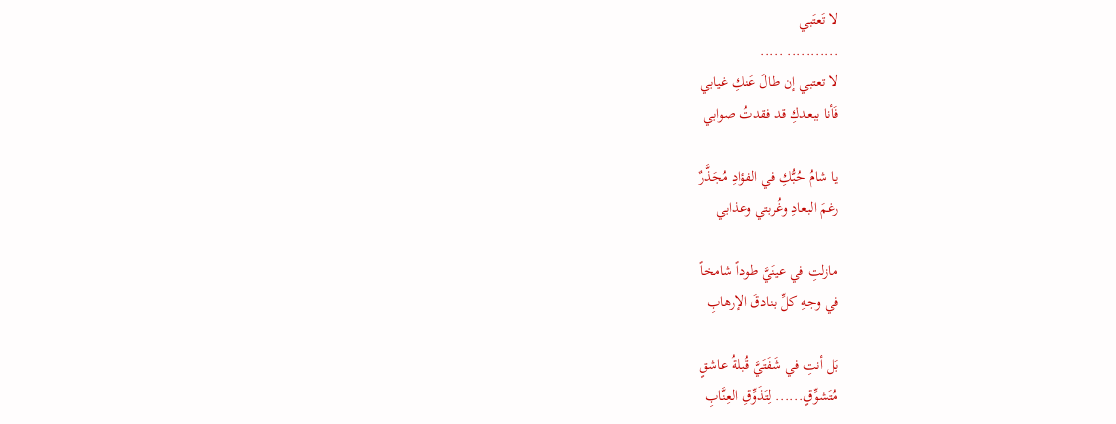لا تَعتَبي
........... .....
لا تعتبي إن طالَ عَنكِ غيابي
فَأنا ببعدكِ قد فقدتُ صوابي

يا شامُ حُبُّكِ في الفؤادِ مُجَذَّرٌ
رغمَ البعادِ وغُربتي وعذابي

مازلتِ في عينَيَّ طوداً شامخاً
في وجهِ كلِّ بنادقَ الإرهابِ

بَل أنتِ في شَفَتَيَّ قُبلةُ عاشقٍ
مُتَشوِّقٍ...... لِتَذَوِّقِ العِنَّابِ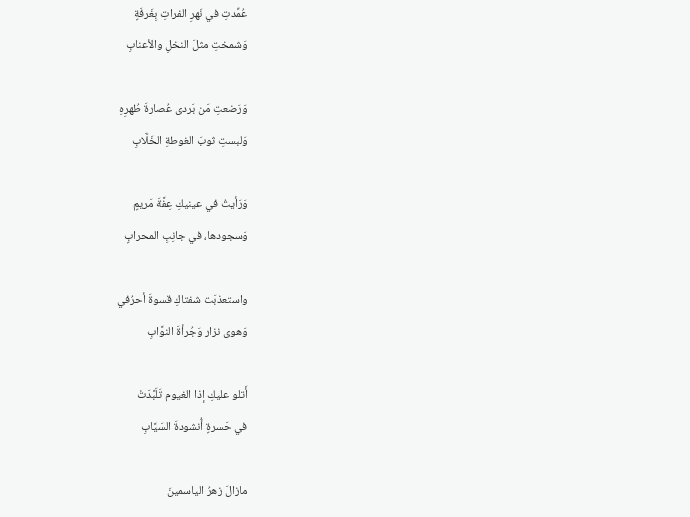عُمِّدتِ في نَهرِ الفراتِ بِغَرفَةٍ
وَشمختِ مثلَ النخلِ والأعنابِ

وَرَضعتِ مَن بَردى عُصارةَ طُهرِهِ
وَلبستِ ثوبَ الغوطةِ الخَلَّابِ

وَرَأيتُ في عينيكِ عِفَّةَ مَريمٍ
وَسجودها، في جانِبِ المحرابٍ

واستعذبَت شفتاكِ قسوةَ أحرُفي
وَهوى نزار وَجُرأةَ النوَّابِ

أَتلو عليكِ إذا الغيوم تَلَبَّدَتْ
في حَسرةٍ أُنشودةَ السَيَّابِ

مازالَ زهرُ الياسمينَ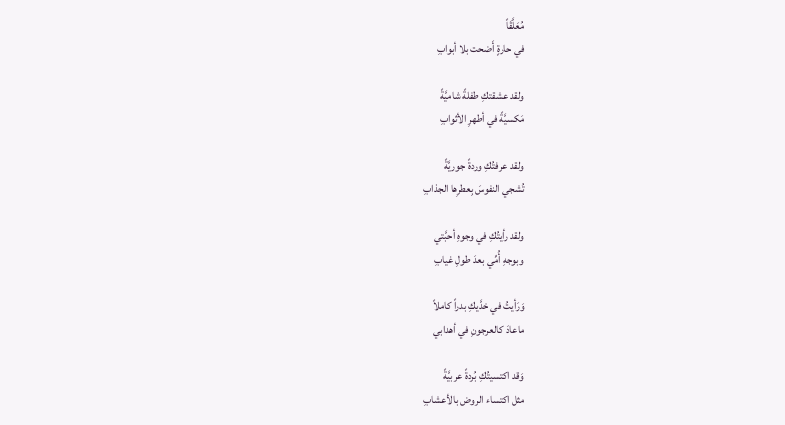مُعَلَّقَاً
في حارةٍ أَضحت بلا أبوابِ

ولقد عشقتكِ طفلةً شاميَّةً
مَكسيَّةً في أطهرِ الأثوابِ

ولقد عرفتُكِ وردةً جوريَّةً
تُشجي النفوسَ بِعطرِها الجذابِ

ولقد رأيتُكِ في وجوهِ أحبَّتي
وبوجهِ أُمِّي بعدَ طولِ غيابِ

وَرَأيتُ في خدَّيكِ بدراً كاملاً
ماعادَ كالعرجونِ في أهدابي

وَقد اكتسيتُكِ بُردةً عربيَّةً
مثل اكتساء الروض بالأعشابِ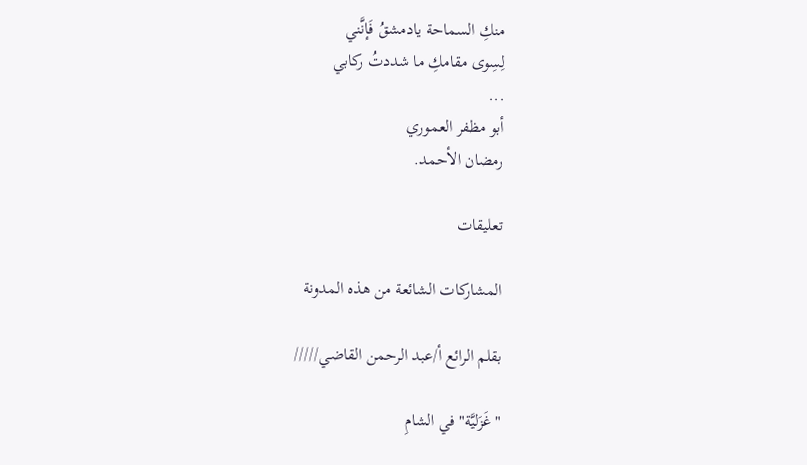منكِ السماحة يادمشقُ فَإنَّني
لِسِوى مقامكِ ما شددتُ ركابي
...
أبو مظفر العموري
رمضان الأحمد.

تعليقات

المشاركات الشائعة من هذه المدونة

بقلم الرائع أ/عبد الرحمن القاضي/////

"غَزَليَّة" في الشامِ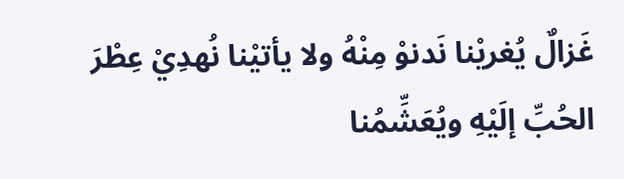غَزالٌ يُغريْنا نَدنوْ مِنْهُ ولا يأتيْنا نُهدِيْ عِطْرَ الحُبِّ إلَيْهِ ويُعَشِّمُنا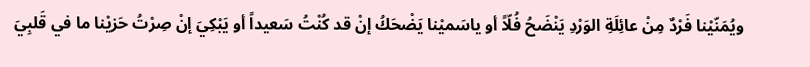ويُمَنّيْنا فَرْدٌ مِنْ عائِلَةِ الوَرْدِ يَنْضَحُ فُلّاً أو ياسَميْنا يَضْحَكُ إنْ قد كُنْتُ سَعيداً أو يَبْكِيَ إنْ صِرْتُ حَزيْنا ما في قَلبِيَ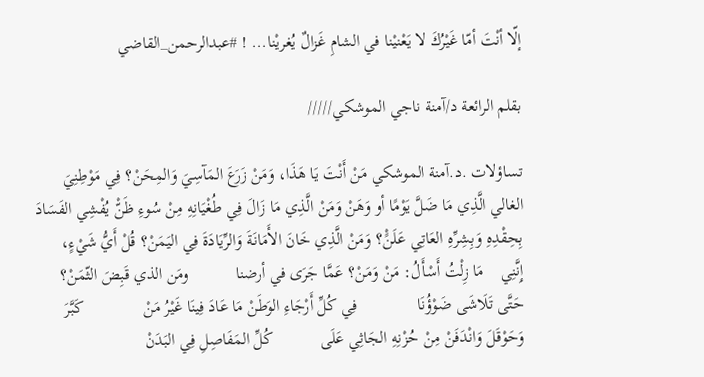إلّا أنْتَ أمّا غَيْرُكَ لا يَعْنيْنا في الشامِ غَزالٌ يُغريْنا... ! #عبدالرحمن_القاضي

بقلم الرائعة د/آمنة ناجي الموشكي/////

تساؤلات .د.آمنة الموشكي مَنْ أَنْتَ يَا هَذَا، وَمَنْ زَرَعَ المَآسِيَ وَالمِحَنْ؟ فِي مَوْطِنِيَ الغالي الَّذِي مَا ضَلَّ يَوْمًا أو وَهَنْ وَمَنْ الَّذِي مَا زَالَ فِي طُغْيَانِهِ مِنْ سُوءِ ظَنّْ يُفْشِي الفَسَادَ بِحِقْدِهِ وَبِشِرِّهِ العَاتِي عَلَنًْ؟ وَمَنْ الَّذِي خَانَ الأَمَانَةَ وَالرِّيَادَةَ فِي اليَمَنْ؟ قُلْ أَيُّ شَيْءٍ، إِنَّنِي    مَا زِلْتُ أَسْأَلُ: مَنْ وَمَنْ؟ عَمَّا جَرَى في أرضنا           ومَن الذي قَبِضَ الثّمَنْ؟ حَتَّى تَلَاشَى ضَوْؤُنَا              فِي كُلِّ أَرْجَاءِ الوَطَنْ مَا عَادَ فِينَا غَيْرُ مَنْ              كَبَّرَ وَحَوْقَلَ وَانْدَفَنْ مِنْ حُزْنِهِ الجَاثِي عَلَى           كُلِّ المَفَاصِلِ فِي البَدَنْ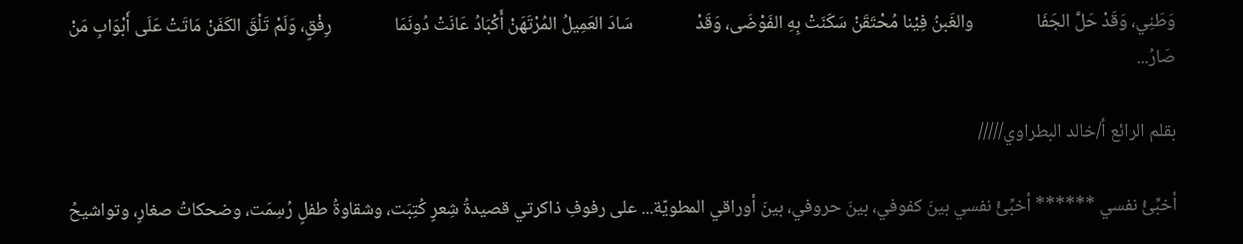وَطَنِي، وَقَدْ حَلَّ الجَفَا               والغَبنُ فِيْنا مُحْتَقَنْ سَكَنَتْ بِهِ الفَوْضَى، وَقَدْ               سَادَ العَمِيلُ المُرْتَهَنْ أَكْبَادُ عَانَتْ دُونَمَا               رِفْقٍ، وَلَمْ تَلْقَ الكَفَنْ مَاتَتْ عَلَى أَبْوَابِ مَنْ                صَارُ...

بقلم الرائع أ/خالد البطراوي/////

أخبِّئُ نفسي ****** أخبِّئُ نفسي بينَ كفوفي، بينَ حروفي، بينَ أوراقي المطويّة... على رفوفِ ذاكرتي قصيدةُ شِعرٍ كُتِبَت، وشقاوةُ طفلٍ رُسِمَت، وضحكاتُ صغارٍ، وتواشيحُ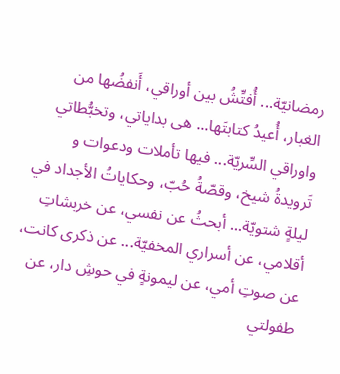رمضانيّة... أُفتِّشُ بين أوراقي، أَنفضُها من الغبار، أُعيدُ كتابتَها... هى بداياتي، وتخبُّطاتي واوراقي السِّريّة... فيها تأملات ودعوات و تَرويدةُ شيخ، وقصّةُ حُبّ، وحكاياتُ الأجداد في ليلةٍ شتويّة... أبحثُ عن نفسي، عن خربشاتِ أقلامي، عن أسراري المخفيّة... عن ذكرى كانت، عن صوتِ أمي، عن ليمونةٍ في حوشِ دار، عن طفولتي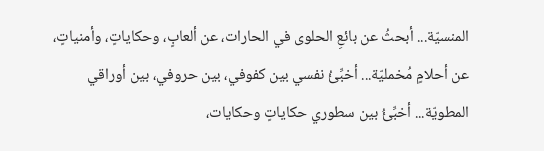المنسيّة... أبحثُ عن بائعِ الحلوى في الحارات، عن ألعابٍ، وحكاياتٍ، وأمنياتٍ، عن أحلامٍ مُخمليّة... أخبِّئُ نفسي بين كفوفي، بين حروفي، بين أوراقي المطويّة... أخبِّئُ بين سطوري حكاياتٍ وحكايات،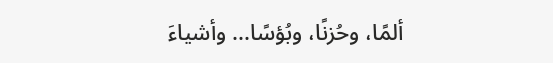ألمًا، وحُزنًا، وبُؤسًا... وأشياءَ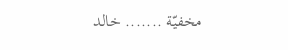مخفيّة ....... خالد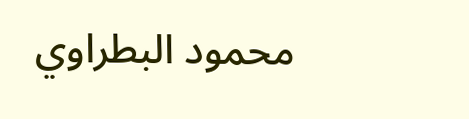محمود البطراوي